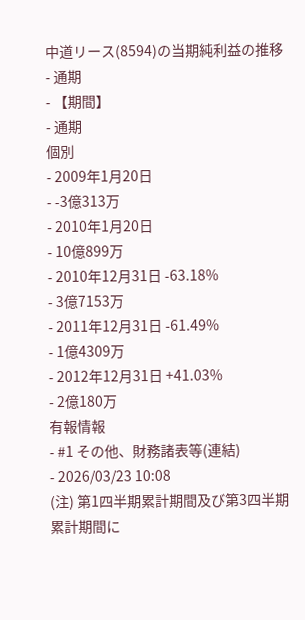中道リース(8594)の当期純利益の推移 - 通期
- 【期間】
- 通期
個別
- 2009年1月20日
- -3億313万
- 2010年1月20日
- 10億899万
- 2010年12月31日 -63.18%
- 3億7153万
- 2011年12月31日 -61.49%
- 1億4309万
- 2012年12月31日 +41.03%
- 2億180万
有報情報
- #1 その他、財務諸表等(連結)
- 2026/03/23 10:08
(注) 第1四半期累計期間及び第3四半期累計期間に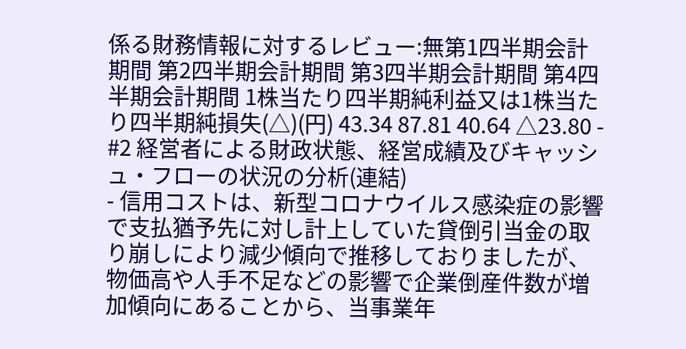係る財務情報に対するレビュー:無第1四半期会計期間 第2四半期会計期間 第3四半期会計期間 第4四半期会計期間 1株当たり四半期純利益又は1株当たり四半期純損失(△)(円) 43.34 87.81 40.64 △23.80 - #2 経営者による財政状態、経営成績及びキャッシュ・フローの状況の分析(連結)
- 信用コストは、新型コロナウイルス感染症の影響で支払猶予先に対し計上していた貸倒引当金の取り崩しにより減少傾向で推移しておりましたが、物価高や人手不足などの影響で企業倒産件数が増加傾向にあることから、当事業年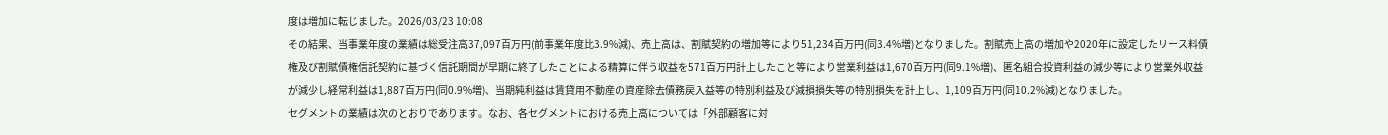度は増加に転じました。2026/03/23 10:08
その結果、当事業年度の業績は総受注高37,097百万円(前事業年度比3.9%減)、売上高は、割賦契約の増加等により51,234百万円(同3.4%増)となりました。割賦売上高の増加や2020年に設定したリース料債権及び割賦債権信託契約に基づく信託期間が早期に終了したことによる精算に伴う収益を571百万円計上したこと等により営業利益は1,670百万円(同9.1%増)、匿名組合投資利益の減少等により営業外収益が減少し経常利益は1,887百万円(同0.9%増)、当期純利益は賃貸用不動産の資産除去債務戻入益等の特別利益及び減損損失等の特別損失を計上し、1,109百万円(同10.2%減)となりました。
セグメントの業績は次のとおりであります。なお、各セグメントにおける売上高については「外部顧客に対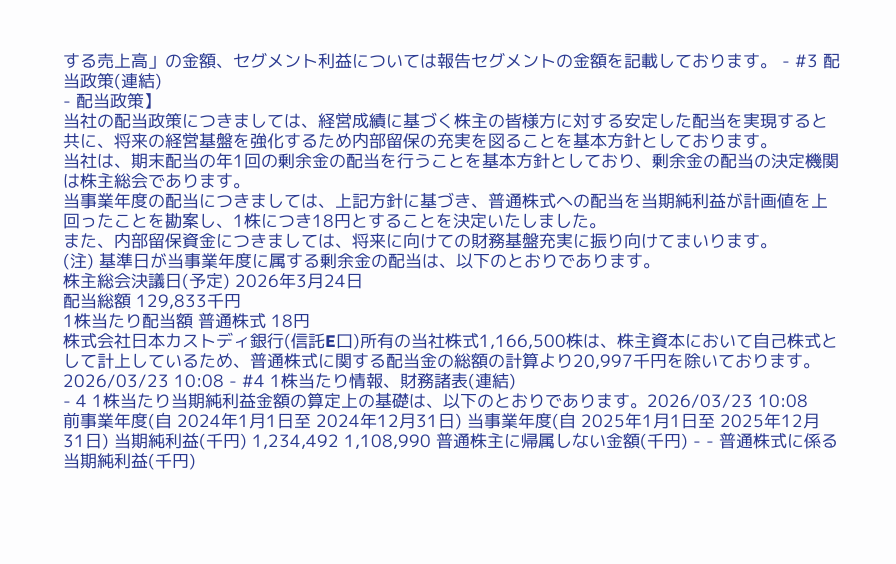する売上高」の金額、セグメント利益については報告セグメントの金額を記載しております。 - #3 配当政策(連結)
- 配当政策】
当社の配当政策につきましては、経営成績に基づく株主の皆様方に対する安定した配当を実現すると共に、将来の経営基盤を強化するため内部留保の充実を図ることを基本方針としております。
当社は、期末配当の年1回の剰余金の配当を行うことを基本方針としており、剰余金の配当の決定機関は株主総会であります。
当事業年度の配当につきましては、上記方針に基づき、普通株式への配当を当期純利益が計画値を上回ったことを勘案し、1株につき18円とすることを決定いたしました。
また、内部留保資金につきましては、将来に向けての財務基盤充実に振り向けてまいります。
(注) 基準日が当事業年度に属する剰余金の配当は、以下のとおりであります。
株主総会決議日(予定) 2026年3月24日
配当総額 129,833千円
1株当たり配当額 普通株式 18円
株式会社日本カストディ銀行(信託E口)所有の当社株式1,166,500株は、株主資本において自己株式として計上しているため、普通株式に関する配当金の総額の計算より20,997千円を除いております。2026/03/23 10:08 - #4 1株当たり情報、財務諸表(連結)
- 4 1株当たり当期純利益金額の算定上の基礎は、以下のとおりであります。2026/03/23 10:08
前事業年度(自 2024年1月1日至 2024年12月31日) 当事業年度(自 2025年1月1日至 2025年12月31日) 当期純利益(千円) 1,234,492 1,108,990 普通株主に帰属しない金額(千円) - - 普通株式に係る当期純利益(千円)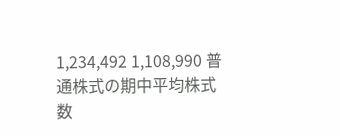1,234,492 1,108,990 普通株式の期中平均株式数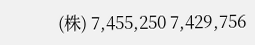(株) 7,455,250 7,429,756